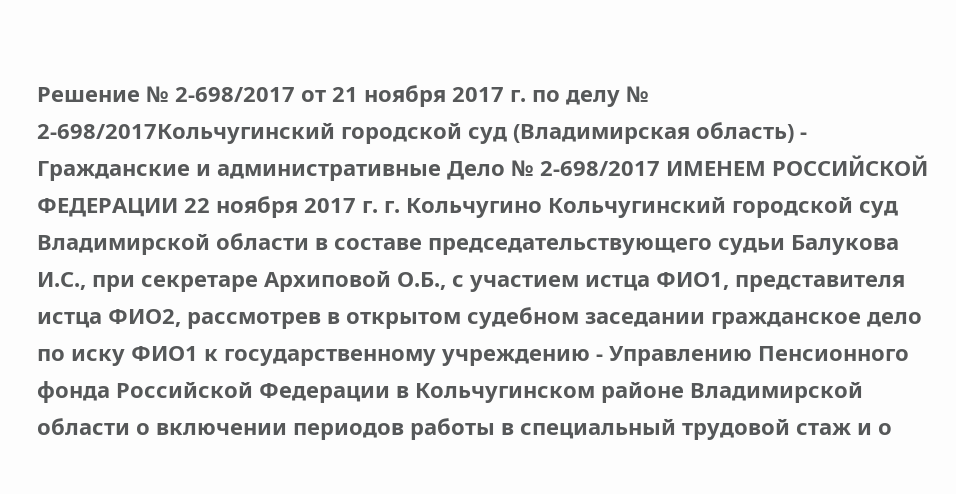Решение № 2-698/2017 от 21 ноября 2017 г. по делу № 2-698/2017Кольчугинский городской суд (Владимирская область) - Гражданские и административные Дело № 2-698/2017 ИМЕНЕМ РОССИЙСКОЙ ФЕДЕРАЦИИ 22 ноября 2017 г. г. Кольчугино Кольчугинский городской суд Владимирской области в составе председательствующего судьи Балукова И.С., при секретаре Архиповой О.Б., с участием истца ФИО1, представителя истца ФИО2, рассмотрев в открытом судебном заседании гражданское дело по иску ФИО1 к государственному учреждению - Управлению Пенсионного фонда Российской Федерации в Кольчугинском районе Владимирской области о включении периодов работы в специальный трудовой стаж и о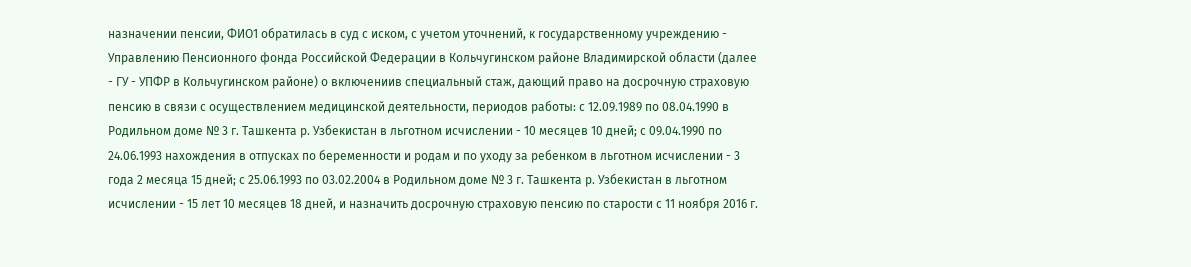назначении пенсии, ФИО1 обратилась в суд с иском, с учетом уточнений, к государственному учреждению - Управлению Пенсионного фонда Российской Федерации в Кольчугинском районе Владимирской области (далее - ГУ - УПФР в Кольчугинском районе) о включениив специальный стаж, дающий право на досрочную страховую пенсию в связи с осуществлением медицинской деятельности, периодов работы: с 12.09.1989 по 08.04.1990 в Родильном доме № 3 г. Ташкента р. Узбекистан в льготном исчислении - 10 месяцев 10 дней; с 09.04.1990 по 24.06.1993 нахождения в отпусках по беременности и родам и по уходу за ребенком в льготном исчислении - 3 года 2 месяца 15 дней; с 25.06.1993 по 03.02.2004 в Родильном доме № 3 г. Ташкента р. Узбекистан в льготном исчислении - 15 лет 10 месяцев 18 дней, и назначить досрочную страховую пенсию по старости с 11 ноября 2016 г.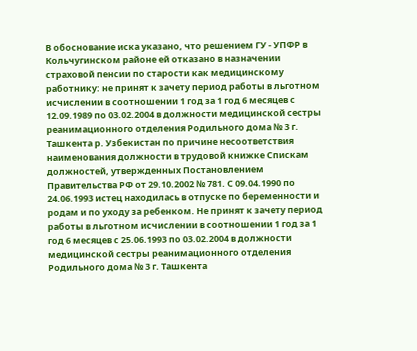В обоснование иска указано, что решением ГУ - УПФР в Кольчугинском районе ей отказано в назначении страховой пенсии по старости как медицинскому работнику: не принят к зачету период работы в льготном исчислении в соотношении 1 год за 1 год 6 месяцев с 12.09.1989 по 03.02.2004 в должности медицинской сестры реанимационного отделения Родильного дома № 3 г. Ташкента р. Узбекистан по причине несоответствия наименования должности в трудовой книжке Спискам должностей, утвержденных Постановлением Правительства РФ от 29.10.2002 № 781. С 09.04.1990 по 24.06.1993 истец находилась в отпуске по беременности и родам и по уходу за ребенком. Не принят к зачету период работы в льготном исчислении в соотношении 1 год за 1 год 6 месяцев с 25.06.1993 по 03.02.2004 в должности медицинской сестры реанимационного отделения Родильного дома № 3 г. Ташкента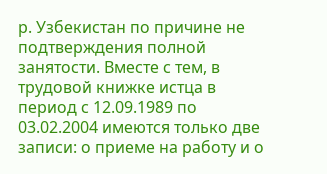р. Узбекистан по причине не подтверждения полной занятости. Вместе с тем, в трудовой книжке истца в период с 12.09.1989 по 03.02.2004 имеются только две записи: о приеме на работу и о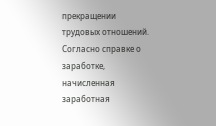прекращении трудовых отношений. Согласно справке о заработке, начисленная заработная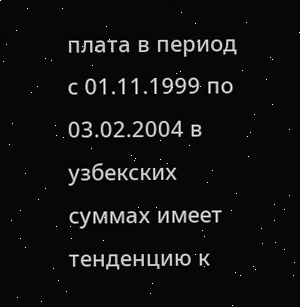плата в период с 01.11.1999 по 03.02.2004 в узбекских суммах имеет тенденцию к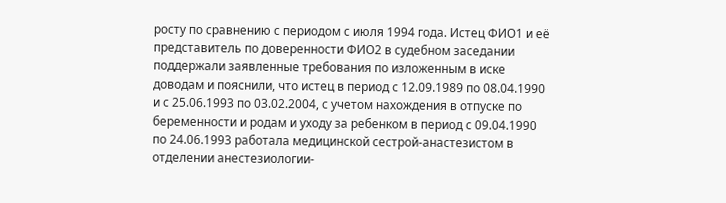росту по сравнению с периодом с июля 1994 года. Истец ФИО1 и её представитель по доверенности ФИО2 в судебном заседании поддержали заявленные требования по изложенным в иске доводам и пояснили, что истец в период с 12.09.1989 по 08.04.1990 и с 25.06.1993 по 03.02.2004, с учетом нахождения в отпуске по беременности и родам и уходу за ребенком в период с 09.04.1990 по 24.06.1993 работала медицинской сестрой-анастезистом в отделении анестезиологии-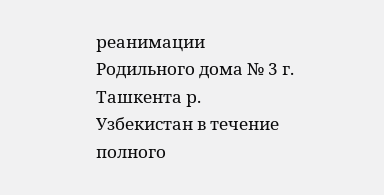реанимации Родильного дома № 3 г. Ташкента р. Узбекистан в течение полного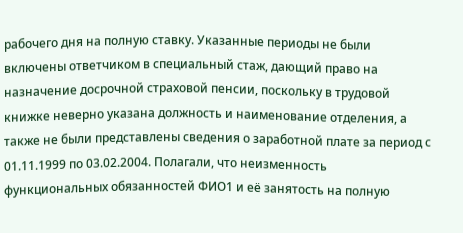рабочего дня на полную ставку. Указанные периоды не были включены ответчиком в специальный стаж, дающий право на назначение досрочной страховой пенсии, поскольку в трудовой книжке неверно указана должность и наименование отделения, а также не были представлены сведения о заработной плате за период с 01.11.1999 по 03.02.2004. Полагали, что неизменность функциональных обязанностей ФИО1 и её занятость на полную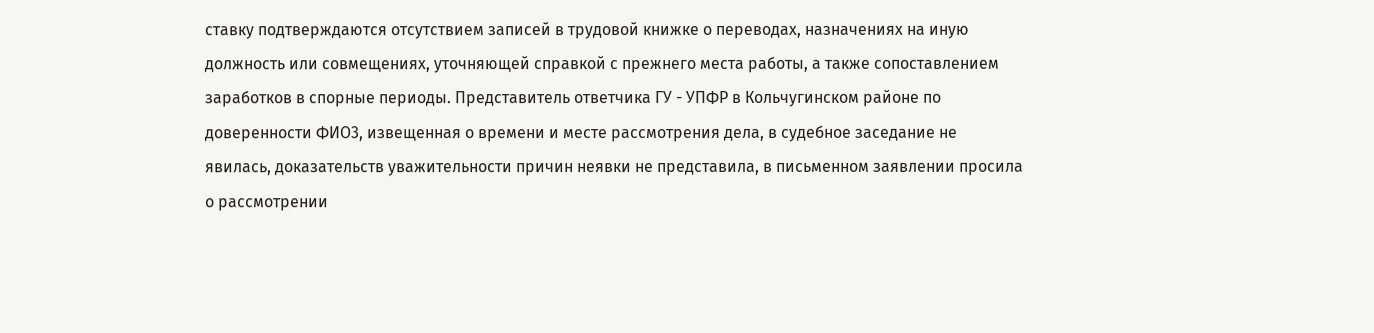ставку подтверждаются отсутствием записей в трудовой книжке о переводах, назначениях на иную должность или совмещениях, уточняющей справкой с прежнего места работы, а также сопоставлением заработков в спорные периоды. Представитель ответчика ГУ - УПФР в Кольчугинском районе по доверенности ФИО3, извещенная о времени и месте рассмотрения дела, в судебное заседание не явилась, доказательств уважительности причин неявки не представила, в письменном заявлении просила о рассмотрении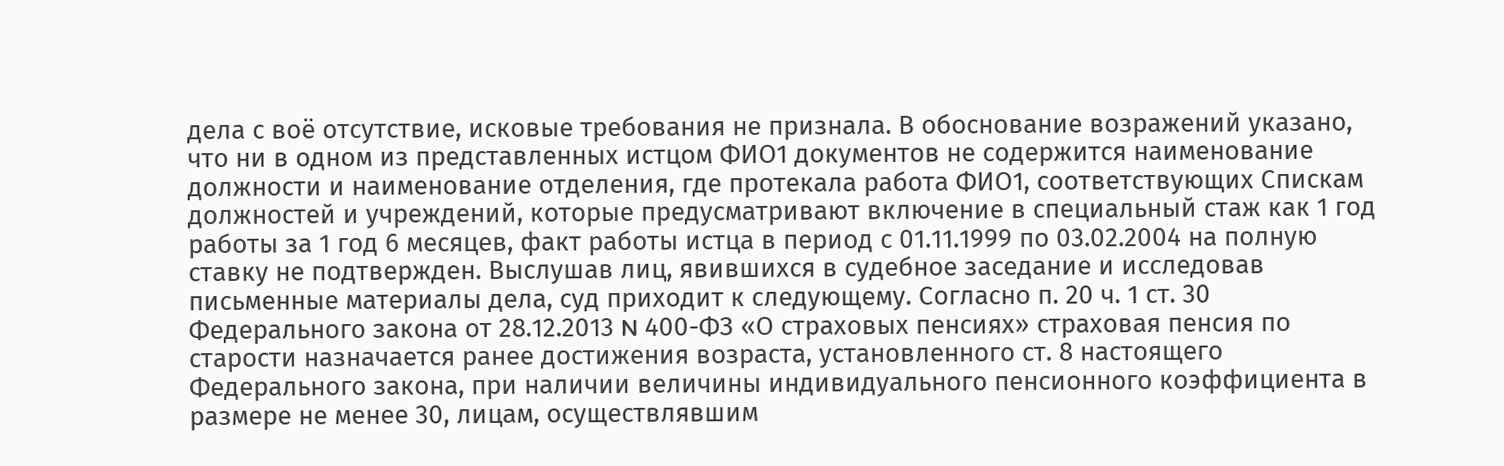дела с воё отсутствие, исковые требования не признала. В обоснование возражений указано, что ни в одном из представленных истцом ФИО1 документов не содержится наименование должности и наименование отделения, где протекала работа ФИО1, соответствующих Спискам должностей и учреждений, которые предусматривают включение в специальный стаж как 1 год работы за 1 год 6 месяцев, факт работы истца в период с 01.11.1999 по 03.02.2004 на полную ставку не подтвержден. Выслушав лиц, явившихся в судебное заседание и исследовав письменные материалы дела, суд приходит к следующему. Согласно п. 20 ч. 1 ст. 30 Федерального закона от 28.12.2013 N 400-ФЗ «О страховых пенсиях» страховая пенсия по старости назначается ранее достижения возраста, установленного ст. 8 настоящего Федерального закона, при наличии величины индивидуального пенсионного коэффициента в размере не менее 30, лицам, осуществлявшим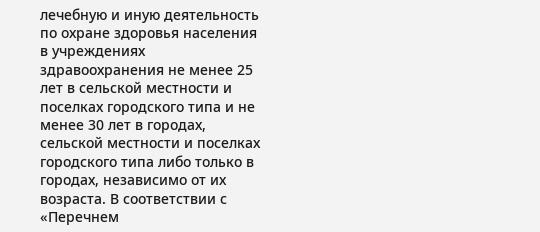лечебную и иную деятельность по охране здоровья населения в учреждениях здравоохранения не менее 25 лет в сельской местности и поселках городского типа и не менее 30 лет в городах, сельской местности и поселках городского типа либо только в городах, независимо от их возраста. В соответствии с «Перечнем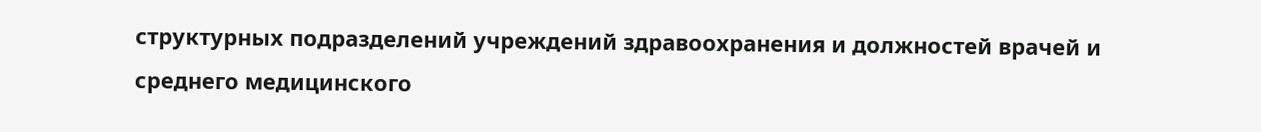структурных подразделений учреждений здравоохранения и должностей врачей и среднего медицинского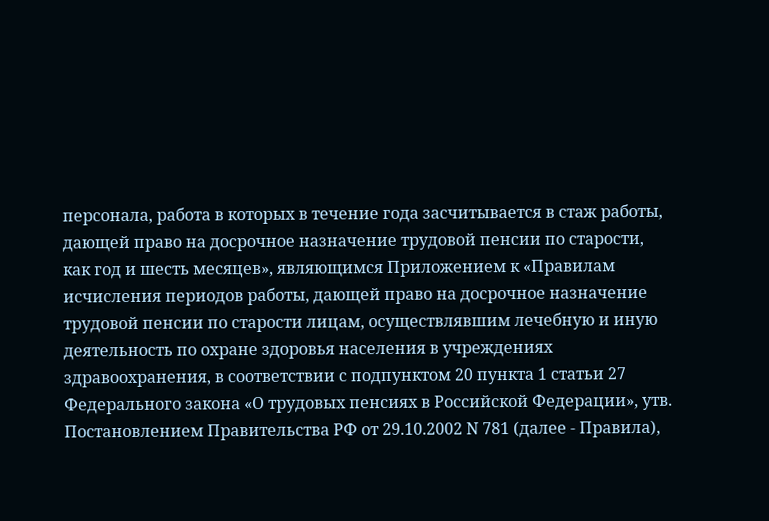персонала, работа в которых в течение года засчитывается в стаж работы, дающей право на досрочное назначение трудовой пенсии по старости, как год и шесть месяцев», являющимся Приложением к «Правилам исчисления периодов работы, дающей право на досрочное назначение трудовой пенсии по старости лицам, осуществлявшим лечебную и иную деятельность по охране здоровья населения в учреждениях здравоохранения, в соответствии с подпунктом 20 пункта 1 статьи 27 Федерального закона «О трудовых пенсиях в Российской Федерации», утв. Постановлением Правительства РФ от 29.10.2002 N 781 (далее - Правила),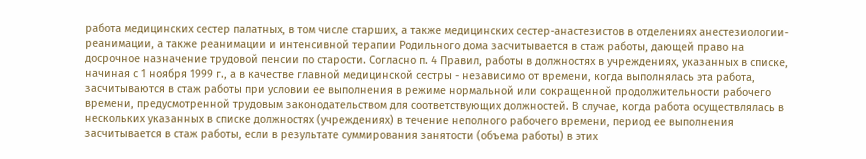работа медицинских сестер палатных, в том числе старших, а также медицинских сестер-анастезистов в отделениях анестезиологии-реанимации, а также реанимации и интенсивной терапии Родильного дома засчитывается в стаж работы, дающей право на досрочное назначение трудовой пенсии по старости. Согласно п. 4 Правил, работы в должностях в учреждениях, указанных в списке, начиная с 1 ноября 1999 г., а в качестве главной медицинской сестры - независимо от времени, когда выполнялась эта работа, засчитываются в стаж работы при условии ее выполнения в режиме нормальной или сокращенной продолжительности рабочего времени, предусмотренной трудовым законодательством для соответствующих должностей. В случае, когда работа осуществлялась в нескольких указанных в списке должностях (учреждениях) в течение неполного рабочего времени, период ее выполнения засчитывается в стаж работы, если в результате суммирования занятости (объема работы) в этих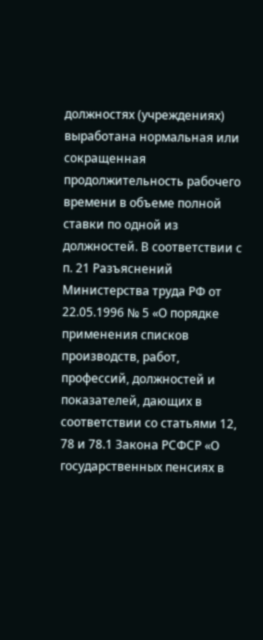должностях (учреждениях) выработана нормальная или сокращенная продолжительность рабочего времени в объеме полной ставки по одной из должностей. В соответствии с п. 21 Разъяснений Министерства труда РФ от 22.05.1996 № 5 «О порядке применения списков производств, работ, профессий, должностей и показателей, дающих в соответствии со статьями 12, 78 и 78.1 Закона РСФСР «О государственных пенсиях в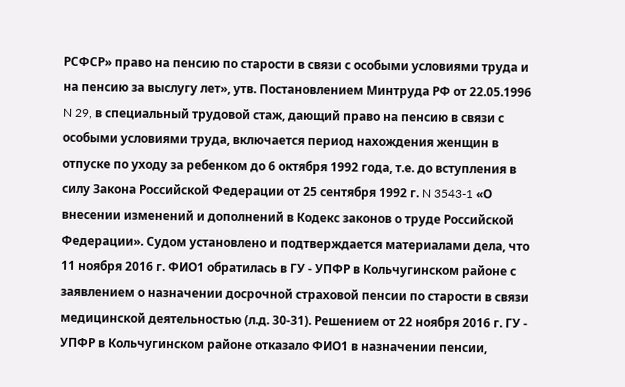РСФСР» право на пенсию по старости в связи с особыми условиями труда и на пенсию за выслугу лет», утв. Постановлением Минтруда РФ от 22.05.1996 N 29, в специальный трудовой стаж, дающий право на пенсию в связи с особыми условиями труда, включается период нахождения женщин в отпуске по уходу за ребенком до 6 октября 1992 года, т.е. до вступления в силу Закона Российской Федерации от 25 сентября 1992 г. N 3543-1 «О внесении изменений и дополнений в Кодекс законов о труде Российской Федерации». Судом установлено и подтверждается материалами дела, что 11 ноября 2016 г. ФИО1 обратилась в ГУ - УПФР в Кольчугинском районе с заявлением о назначении досрочной страховой пенсии по старости в связи медицинской деятельностью (л.д. 30-31). Решением от 22 ноября 2016 г. ГУ - УПФР в Кольчугинском районе отказало ФИО1 в назначении пенсии,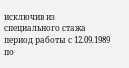исключив из специального стажа период работы с 12.09.1989 по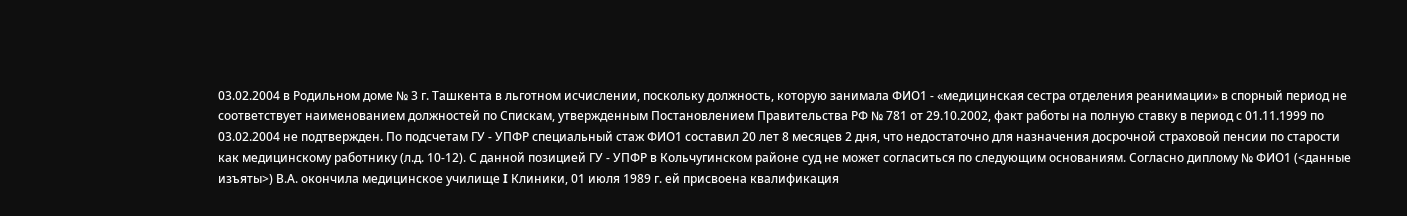03.02.2004 в Родильном доме № 3 г. Ташкента в льготном исчислении, поскольку должность, которую занимала ФИО1 - «медицинская сестра отделения реанимации» в спорный период не соответствует наименованием должностей по Спискам, утвержденным Постановлением Правительства РФ № 781 от 29.10.2002, факт работы на полную ставку в период с 01.11.1999 по 03.02.2004 не подтвержден. По подсчетам ГУ - УПФР специальный стаж ФИО1 составил 20 лет 8 месяцев 2 дня, что недостаточно для назначения досрочной страховой пенсии по старости как медицинскому работнику (л.д. 10-12). С данной позицией ГУ - УПФР в Кольчугинском районе суд не может согласиться по следующим основаниям. Согласно диплому № ФИО1 (<данные изъяты>) В.А. окончила медицинское училище I Клиники, 01 июля 1989 г. ей присвоена квалификация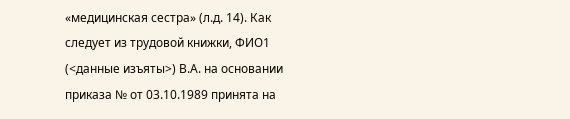«медицинская сестра» (л.д. 14). Как следует из трудовой книжки, ФИО1 (<данные изъяты>) В.А. на основании приказа № от 03.10.1989 принята на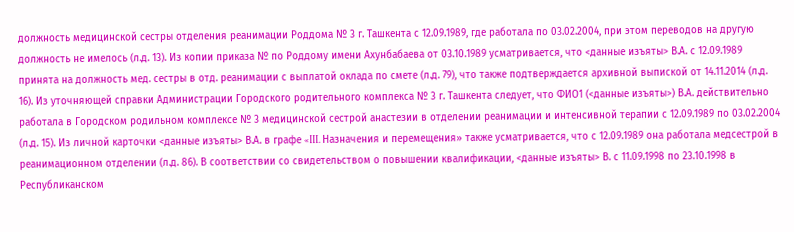должность медицинской сестры отделения реанимации Роддома № 3 г. Ташкента с 12.09.1989, где работала по 03.02.2004, при этом переводов на другую должность не имелось (л.д. 13). Из копии приказа № по Роддому имени Ахунбабаева от 03.10.1989 усматривается, что <данные изъяты> В.А. с 12.09.1989 принята на должность мед. сестры в отд. реанимации с выплатой оклада по смете (л.д. 79), что также подтверждается архивной выпиской от 14.11.2014 (л.д. 16). Из уточняющей справки Администрации Городского родительного комплекса № 3 г. Ташкента следует, что ФИО1 (<данные изъяты>) В.А. действительно работала в Городском родильном комплексе № 3 медицинской сестрой анастезии в отделении реанимации и интенсивной терапии с 12.09.1989 по 03.02.2004 (л.д. 15). Из личной карточки <данные изъяты> В.А. в графе «III. Назначения и перемещения» также усматривается, что с 12.09.1989 она работала медсестрой в реанимационном отделении (л.д. 86). В соответствии со свидетельством о повышении квалификации, <данные изъяты> В. с 11.09.1998 по 23.10.1998 в Республиканском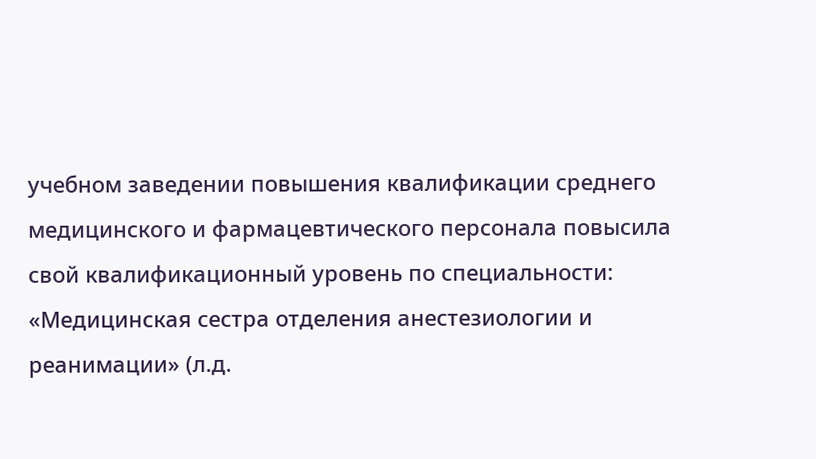учебном заведении повышения квалификации среднего медицинского и фармацевтического персонала повысила свой квалификационный уровень по специальности: «Медицинская сестра отделения анестезиологии и реанимации» (л.д.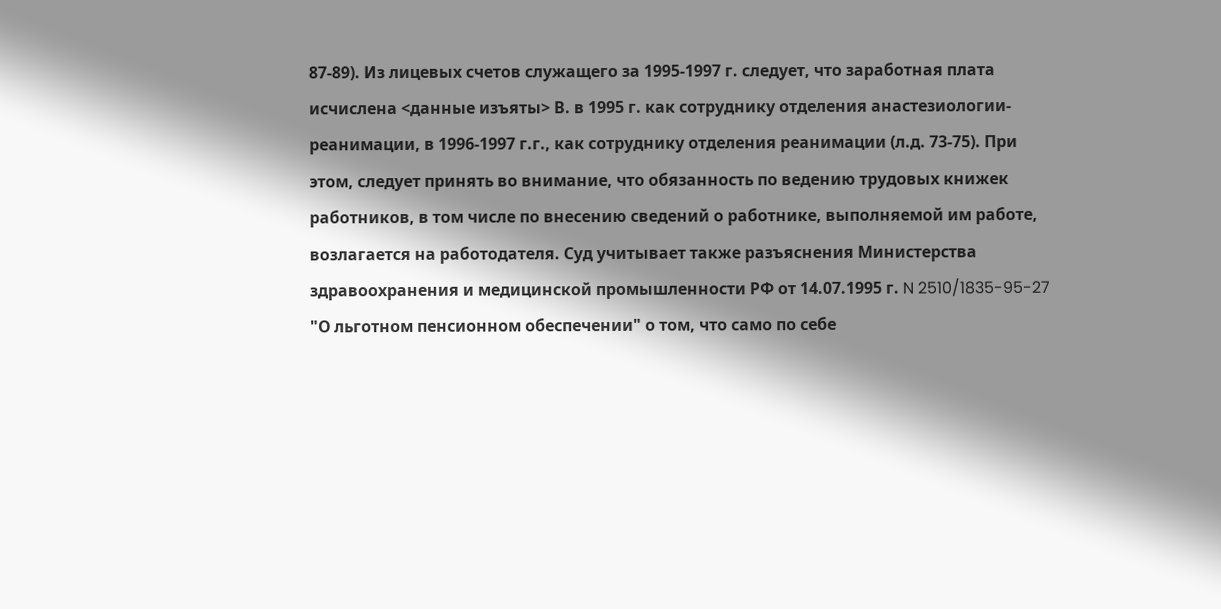87-89). Из лицевых счетов служащего за 1995-1997 г. следует, что заработная плата исчислена <данные изъяты> В. в 1995 г. как сотруднику отделения анастезиологии-реанимации, в 1996-1997 г.г., как сотруднику отделения реанимации (л.д. 73-75). При этом, следует принять во внимание, что обязанность по ведению трудовых книжек работников, в том числе по внесению сведений о работнике, выполняемой им работе, возлагается на работодателя. Суд учитывает также разъяснения Министерства здравоохранения и медицинской промышленности РФ от 14.07.1995 г. N 2510/1835-95-27 "О льготном пенсионном обеспечении" о том, что само по себе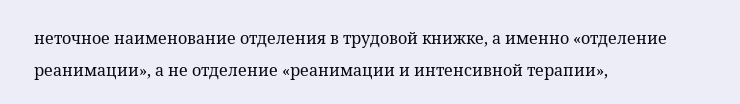неточное наименование отделения в трудовой книжке, а именно «отделение реанимации», а не отделение «реанимации и интенсивной терапии»,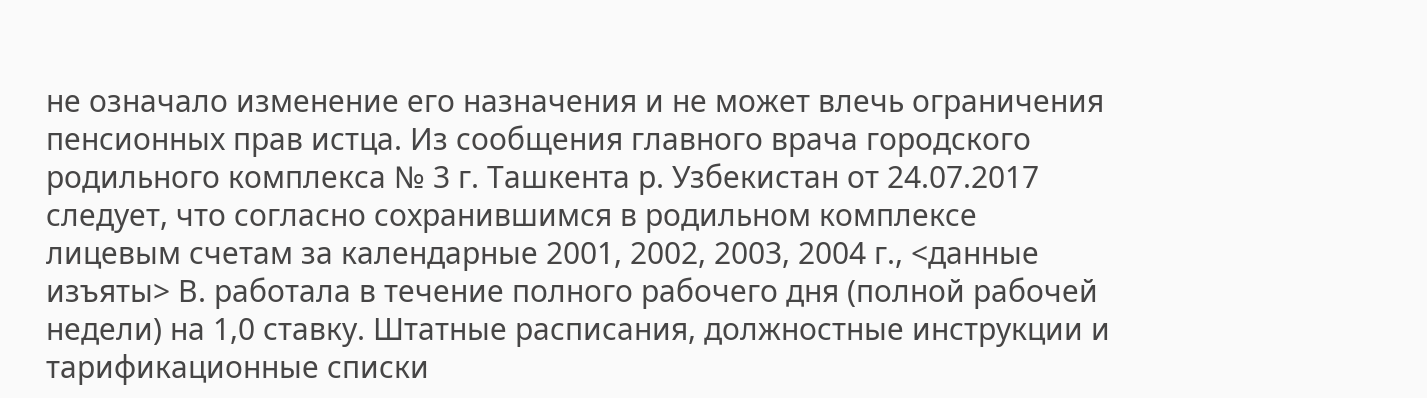не означало изменение его назначения и не может влечь ограничения пенсионных прав истца. Из сообщения главного врача городского родильного комплекса № 3 г. Ташкента р. Узбекистан от 24.07.2017 следует, что согласно сохранившимся в родильном комплексе лицевым счетам за календарные 2001, 2002, 2003, 2004 г., <данные изъяты> В. работала в течение полного рабочего дня (полной рабочей недели) на 1,0 ставку. Штатные расписания, должностные инструкции и тарификационные списки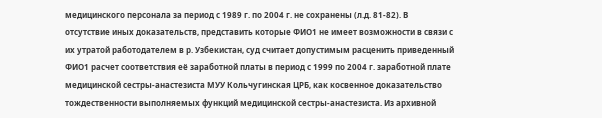медицинского персонала за период с 1989 г. по 2004 г. не сохранены (л.д. 81-82). В отсутствие иных доказательств, представить которые ФИО1 не имеет возможности в связи с их утратой работодателем в р. Узбекистан, суд считает допустимым расценить приведенный ФИО1 расчет соответствия её заработной платы в период с 1999 по 2004 г. заработной плате медицинской сестры-анастезиста МУУ Кольчугинская ЦРБ, как косвенное доказательство тождественности выполняемых функций медицинской сестры-анастезиста. Из архивной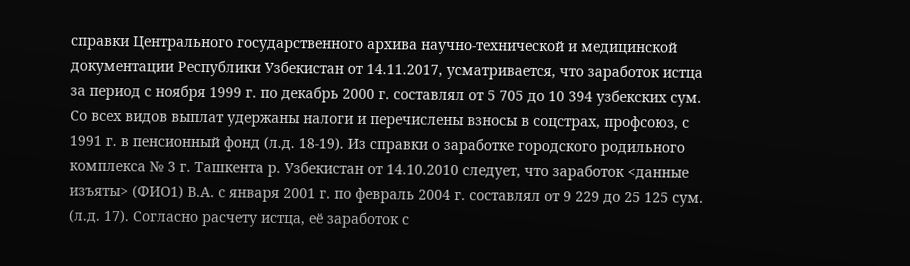справки Центрального государственного архива научно-технической и медицинской документации Республики Узбекистан от 14.11.2017, усматривается, что заработок истца за период с ноября 1999 г. по декабрь 2000 г. составлял от 5 705 до 10 394 узбекских сум. Со всех видов выплат удержаны налоги и перечислены взносы в соцстрах, профсоюз, с 1991 г. в пенсионный фонд (л.д. 18-19). Из справки о заработке городского родильного комплекса № 3 г. Ташкента р. Узбекистан от 14.10.2010 следует, что заработок <данные изъяты> (ФИО1) В.А. с января 2001 г. по февраль 2004 г. составлял от 9 229 до 25 125 сум. (л.д. 17). Согласно расчету истца, её заработок с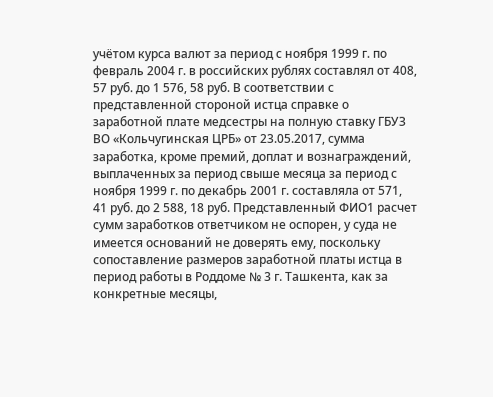учётом курса валют за период с ноября 1999 г. по февраль 2004 г. в российских рублях составлял от 408, 57 руб. до 1 576, 58 руб. В соответствии с представленной стороной истца справке о заработной плате медсестры на полную ставку ГБУЗ ВО «Кольчугинская ЦРБ» от 23.05.2017, сумма заработка, кроме премий, доплат и вознаграждений, выплаченных за период свыше месяца за период с ноября 1999 г. по декабрь 2001 г. составляла от 571, 41 руб. до 2 588, 18 руб. Представленный ФИО1 расчет сумм заработков ответчиком не оспорен, у суда не имеется оснований не доверять ему, поскольку сопоставление размеров заработной платы истца в период работы в Роддоме № 3 г. Ташкента, как за конкретные месяцы,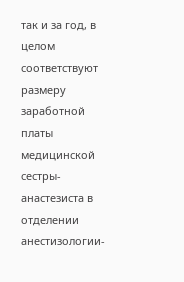так и за год, в целом соответствуют размеру заработной платы медицинской сестры-анастезиста в отделении анестизологии-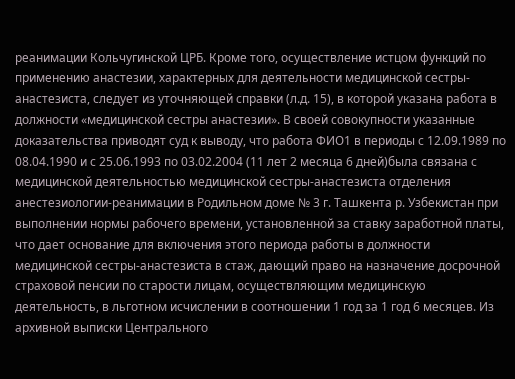реанимации Кольчугинской ЦРБ. Кроме того, осуществление истцом функций по применению анастезии, характерных для деятельности медицинской сестры-анастезиста, следует из уточняющей справки (л.д. 15), в которой указана работа в должности «медицинской сестры анастезии». В своей совокупности указанные доказательства приводят суд к выводу, что работа ФИО1 в периоды с 12.09.1989 по 08.04.1990 и с 25.06.1993 по 03.02.2004 (11 лет 2 месяца 6 дней)была связана с медицинской деятельностью медицинской сестры-анастезиста отделения анестезиологии-реанимации в Родильном доме № 3 г. Ташкента р. Узбекистан при выполнении нормы рабочего времени, установленной за ставку заработной платы, что дает основание для включения этого периода работы в должности медицинской сестры-анастезиста в стаж, дающий право на назначение досрочной страховой пенсии по старости лицам, осуществляющим медицинскую деятельность, в льготном исчислении в соотношении 1 год за 1 год 6 месяцев. Из архивной выписки Центрального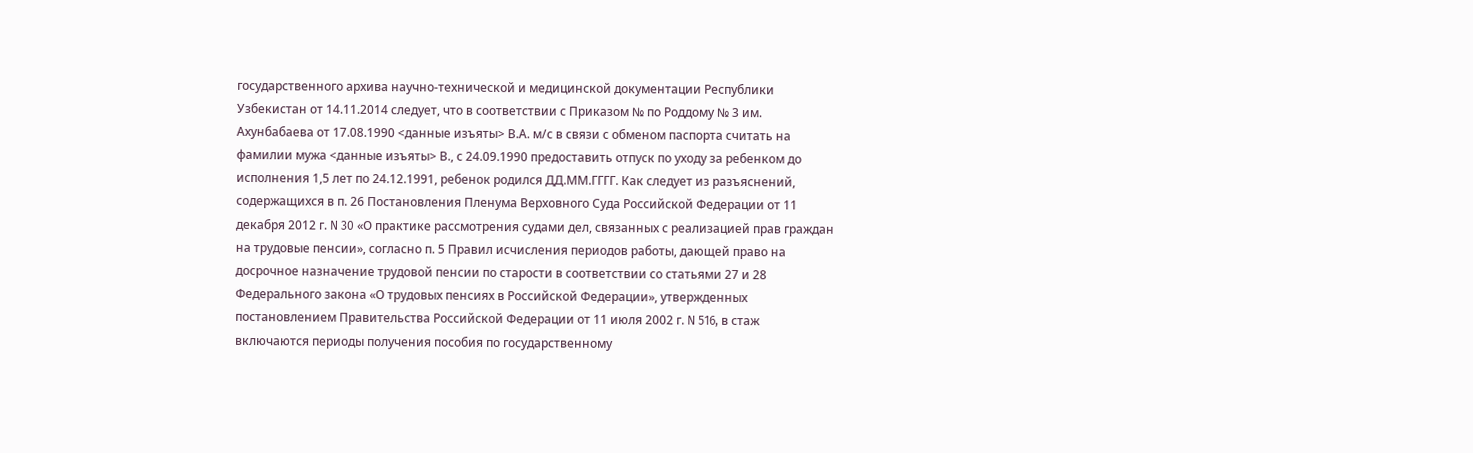государственного архива научно-технической и медицинской документации Республики Узбекистан от 14.11.2014 следует, что в соответствии с Приказом № по Роддому № 3 им. Ахунбабаева от 17.08.1990 <данные изъяты> В.А. м/с в связи с обменом паспорта считать на фамилии мужа <данные изъяты> В., с 24.09.1990 предоставить отпуск по уходу за ребенком до исполнения 1,5 лет по 24.12.1991, ребенок родился ДД.ММ.ГГГГ. Как следует из разъяснений, содержащихся в п. 26 Постановления Пленума Верховного Суда Российской Федерации от 11 декабря 2012 г. N 30 «О практике рассмотрения судами дел, связанных с реализацией прав граждан на трудовые пенсии», согласно п. 5 Правил исчисления периодов работы, дающей право на досрочное назначение трудовой пенсии по старости в соответствии со статьями 27 и 28 Федерального закона «О трудовых пенсиях в Российской Федерации», утвержденных постановлением Правительства Российской Федерации от 11 июля 2002 г. N 516, в стаж включаются периоды получения пособия по государственному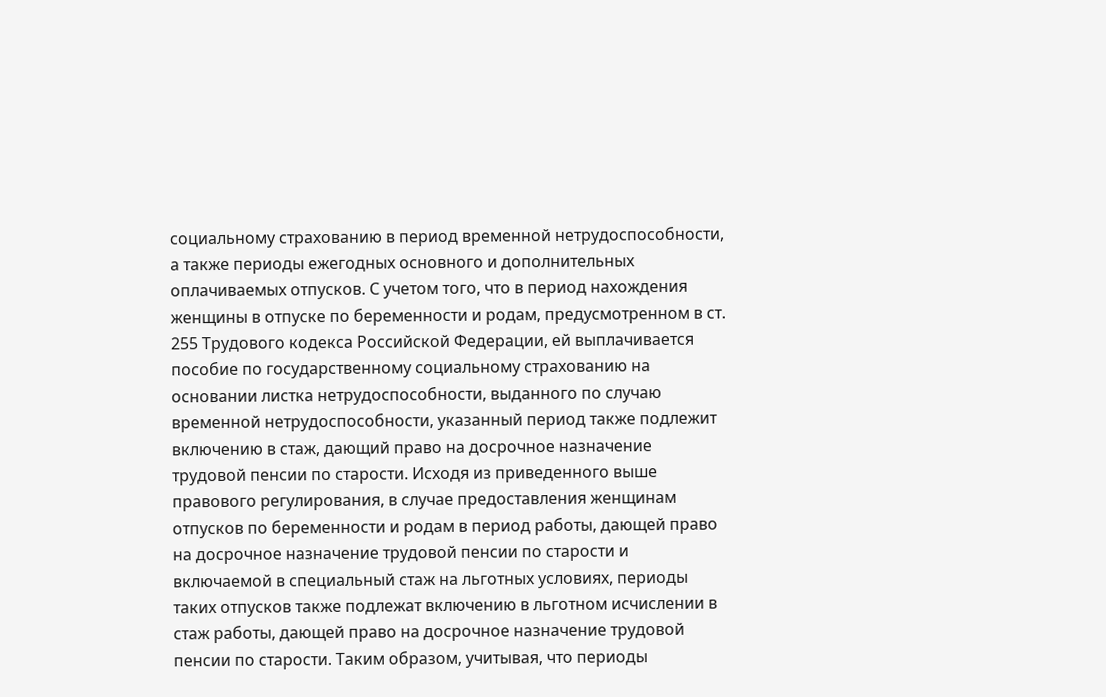социальному страхованию в период временной нетрудоспособности, а также периоды ежегодных основного и дополнительных оплачиваемых отпусков. С учетом того, что в период нахождения женщины в отпуске по беременности и родам, предусмотренном в ст. 255 Трудового кодекса Российской Федерации, ей выплачивается пособие по государственному социальному страхованию на основании листка нетрудоспособности, выданного по случаю временной нетрудоспособности, указанный период также подлежит включению в стаж, дающий право на досрочное назначение трудовой пенсии по старости. Исходя из приведенного выше правового регулирования, в случае предоставления женщинам отпусков по беременности и родам в период работы, дающей право на досрочное назначение трудовой пенсии по старости и включаемой в специальный стаж на льготных условиях, периоды таких отпусков также подлежат включению в льготном исчислении в стаж работы, дающей право на досрочное назначение трудовой пенсии по старости. Таким образом, учитывая, что периоды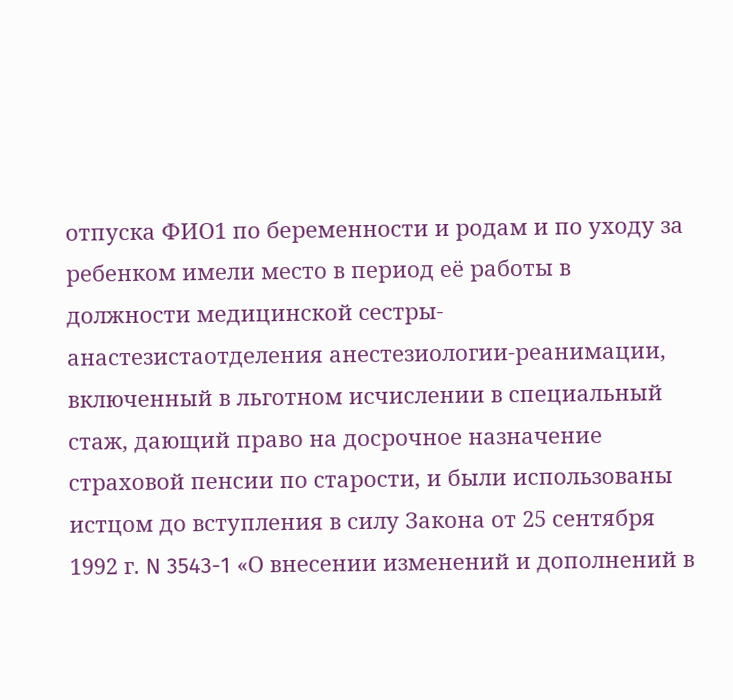отпуска ФИО1 по беременности и родам и по уходу за ребенком имели место в период её работы в должности медицинской сестры-анастезистаотделения анестезиологии-реанимации, включенный в льготном исчислении в специальный стаж, дающий право на досрочное назначение страховой пенсии по старости, и были использованы истцом до вступления в силу Закона от 25 сентября 1992 г. N 3543-1 «О внесении изменений и дополнений в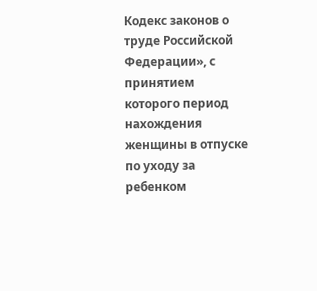Кодекс законов о труде Российской Федерации», с принятием которого период нахождения женщины в отпуске по уходу за ребенком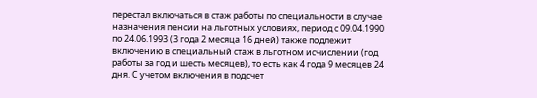перестал включаться в стаж работы по специальности в случае назначения пенсии на льготных условиях, период с 09.04.1990 по 24.06.1993 (3 года 2 месяца 16 дней) также подлежит включению в специальный стаж в льготном исчислении (год работы за год и шесть месяцев), то есть как 4 года 9 месяцев 24 дня. С учетом включения в подсчет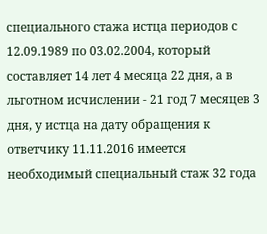специального стажа истца периодов с 12.09.1989 по 03.02.2004, который составляет 14 лет 4 месяца 22 дня, а в льготном исчислении - 21 год 7 месяцев 3 дня, у истца на дату обращения к ответчику 11.11.2016 имеется необходимый специальный стаж 32 года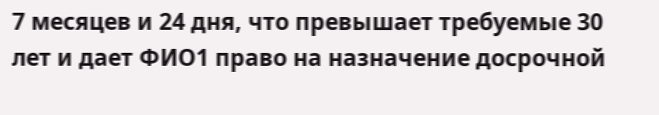7 месяцев и 24 дня, что превышает требуемые 30 лет и дает ФИО1 право на назначение досрочной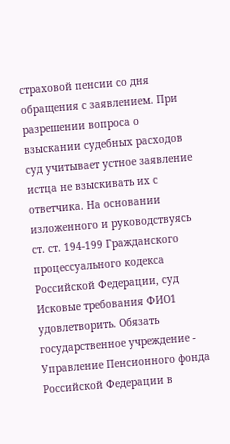страховой пенсии со дня обращения с заявлением. При разрешении вопроса о взыскании судебных расходов суд учитывает устное заявление истца не взыскивать их с ответчика. На основании изложенного и руководствуясь ст. ст. 194-199 Гражданского процессуального кодекса Российской Федерации, суд Исковые требования ФИО1 удовлетворить. Обязать государственное учреждение - Управление Пенсионного фонда Российской Федерации в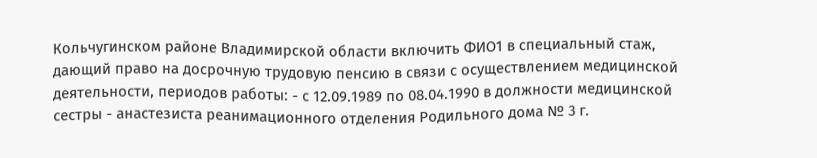Кольчугинском районе Владимирской области включить ФИО1 в специальный стаж, дающий право на досрочную трудовую пенсию в связи с осуществлением медицинской деятельности, периодов работы: - с 12.09.1989 по 08.04.1990 в должности медицинской сестры - анастезиста реанимационного отделения Родильного дома № 3 г.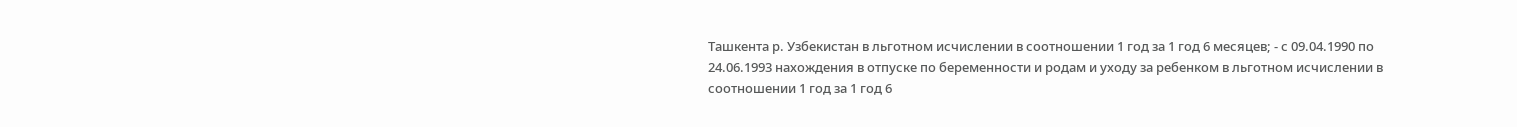Ташкента р. Узбекистан в льготном исчислении в соотношении 1 год за 1 год 6 месяцев; - с 09.04.1990 по 24.06.1993 нахождения в отпуске по беременности и родам и уходу за ребенком в льготном исчислении в соотношении 1 год за 1 год 6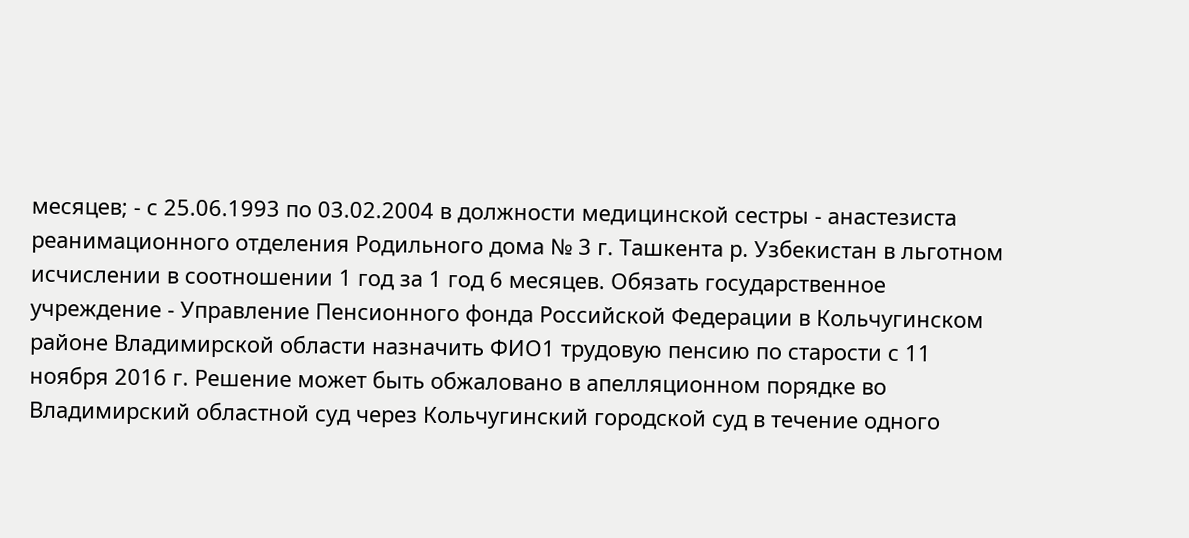месяцев; - с 25.06.1993 по 03.02.2004 в должности медицинской сестры - анастезиста реанимационного отделения Родильного дома № 3 г. Ташкента р. Узбекистан в льготном исчислении в соотношении 1 год за 1 год 6 месяцев. Обязать государственное учреждение - Управление Пенсионного фонда Российской Федерации в Кольчугинском районе Владимирской области назначить ФИО1 трудовую пенсию по старости с 11 ноября 2016 г. Решение может быть обжаловано в апелляционном порядке во Владимирский областной суд через Кольчугинский городской суд в течение одного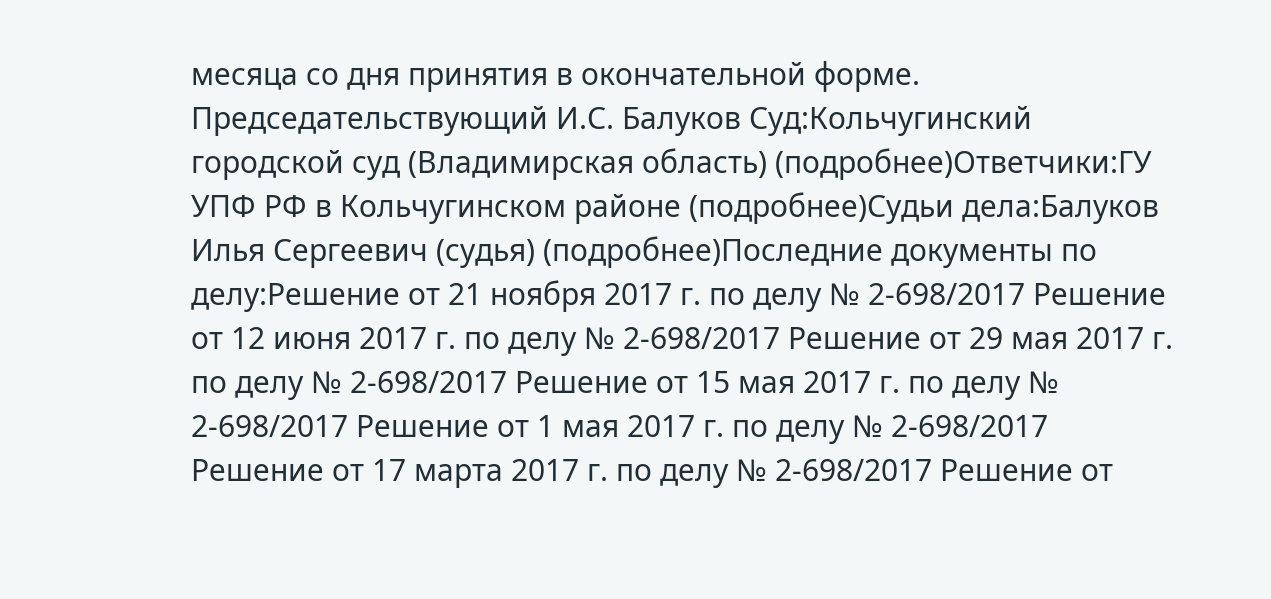месяца со дня принятия в окончательной форме. Председательствующий И.С. Балуков Суд:Кольчугинский городской суд (Владимирская область) (подробнее)Ответчики:ГУ УПФ РФ в Кольчугинском районе (подробнее)Судьи дела:Балуков Илья Сергеевич (судья) (подробнее)Последние документы по делу:Решение от 21 ноября 2017 г. по делу № 2-698/2017 Решение от 12 июня 2017 г. по делу № 2-698/2017 Решение от 29 мая 2017 г. по делу № 2-698/2017 Решение от 15 мая 2017 г. по делу № 2-698/2017 Решение от 1 мая 2017 г. по делу № 2-698/2017 Решение от 17 марта 2017 г. по делу № 2-698/2017 Решение от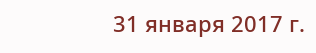31 января 2017 г.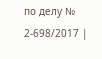по делу № 2-698/2017 |